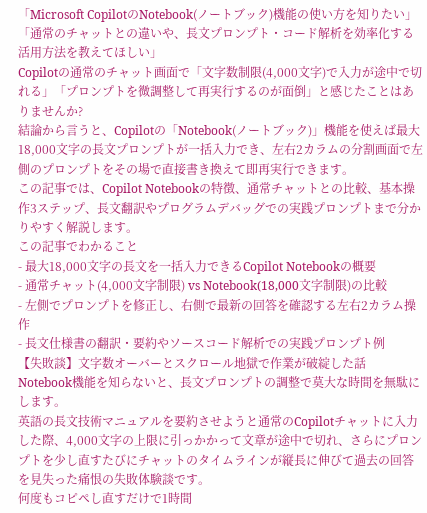「Microsoft CopilotのNotebook(ノートブック)機能の使い方を知りたい」
「通常のチャットとの違いや、長文プロンプト・コード解析を効率化する活用方法を教えてほしい」
Copilotの通常のチャット画面で「文字数制限(4,000文字)で入力が途中で切れる」「プロンプトを微調整して再実行するのが面倒」と感じたことはありませんか?
結論から言うと、Copilotの「Notebook(ノートブック)」機能を使えば最大18,000文字の長文プロンプトが一括入力でき、左右2カラムの分割画面で左側のプロンプトをその場で直接書き換えて即再実行できます。
この記事では、Copilot Notebookの特徴、通常チャットとの比較、基本操作3ステップ、長文翻訳やプログラムデバッグでの実践プロンプトまで分かりやすく解説します。
この記事でわかること
- 最大18,000文字の長文を一括入力できるCopilot Notebookの概要
- 通常チャット(4,000文字制限) vs Notebook(18,000文字制限)の比較
- 左側でプロンプトを修正し、右側で最新の回答を確認する左右2カラム操作
- 長文仕様書の翻訳・要約やソースコード解析での実践プロンプト例
【失敗談】文字数オーバーとスクロール地獄で作業が破綻した話
Notebook機能を知らないと、長文プロンプトの調整で莫大な時間を無駄にします。
英語の長文技術マニュアルを要約させようと通常のCopilotチャットに入力した際、4,000文字の上限に引っかかって文章が途中で切れ、さらにプロンプトを少し直すたびにチャットのタイムラインが縦長に伸びて過去の回答を見失った痛恨の失敗体験談です。
何度もコピペし直すだけで1時間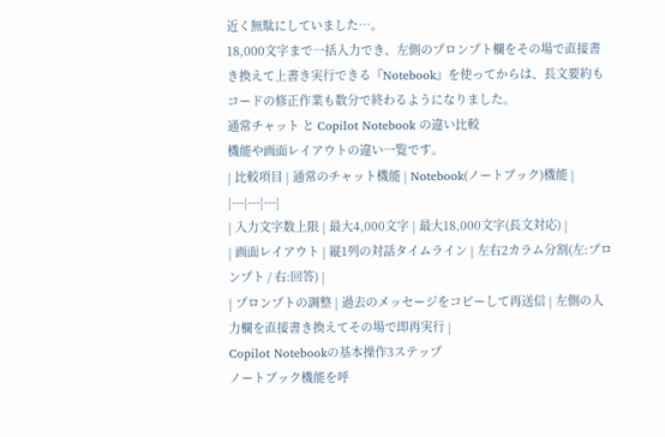近く無駄にしていました…。
18,000文字まで一括入力でき、左側のプロンプト欄をその場で直接書き換えて上書き実行できる『Notebook』を使ってからは、長文要約もコードの修正作業も数分で終わるようになりました。
通常チャット と Copilot Notebook の違い比較
機能や画面レイアウトの違い一覧です。
| 比較項目 | 通常のチャット機能 | Notebook(ノートブック)機能 |
|---|---|---|
| 入力文字数上限 | 最大4,000文字 | 最大18,000文字(長文対応) |
| 画面レイアウト | 縦1列の対話タイムライン | 左右2カラム分割(左:プロンプト / 右:回答) |
| プロンプトの調整 | 過去のメッセージをコピーして再送信 | 左側の入力欄を直接書き換えてその場で即再実行 |
Copilot Notebookの基本操作3ステップ
ノートブック機能を呼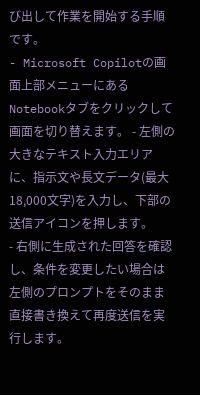び出して作業を開始する手順です。
- Microsoft Copilotの画面上部メニューにある
Notebookタブをクリックして画面を切り替えます。 - 左側の大きなテキスト入力エリアに、指示文や長文データ(最大18,000文字)を入力し、下部の送信アイコンを押します。
- 右側に生成された回答を確認し、条件を変更したい場合は左側のプロンプトをそのまま直接書き換えて再度送信を実行します。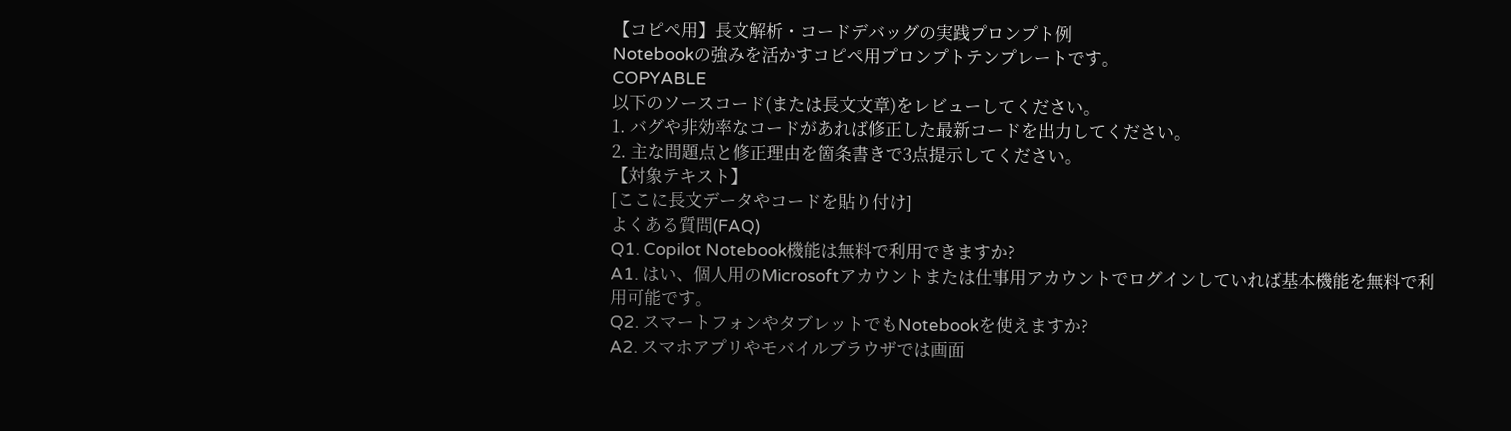【コピペ用】長文解析・コードデバッグの実践プロンプト例
Notebookの強みを活かすコピペ用プロンプトテンプレートです。
COPYABLE
以下のソースコード(または長文文章)をレビューしてください。
1. バグや非効率なコードがあれば修正した最新コードを出力してください。
2. 主な問題点と修正理由を箇条書きで3点提示してください。
【対象テキスト】
[ここに長文データやコードを貼り付け]
よくある質問(FAQ)
Q1. Copilot Notebook機能は無料で利用できますか?
A1. はい、個人用のMicrosoftアカウントまたは仕事用アカウントでログインしていれば基本機能を無料で利用可能です。
Q2. スマートフォンやタブレットでもNotebookを使えますか?
A2. スマホアプリやモバイルブラウザでは画面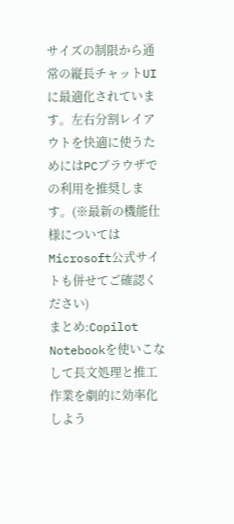サイズの制限から通常の縦長チャットUIに最適化されています。左右分割レイアウトを快適に使うためにはPCブラウザでの利用を推奨します。(※最新の機能仕様についてはMicrosoft公式サイトも併せてご確認ください)
まとめ:Copilot Notebookを使いこなして長文処理と推工作業を劇的に効率化しよう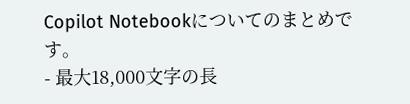Copilot Notebookについてのまとめです。
- 最大18,000文字の長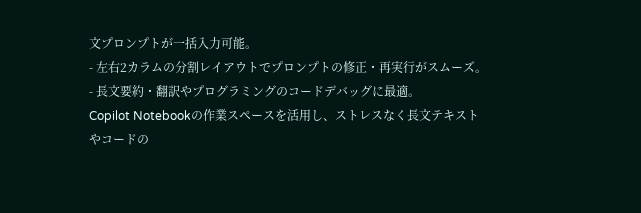文プロンプトが一括入力可能。
- 左右2カラムの分割レイアウトでプロンプトの修正・再実行がスムーズ。
- 長文要約・翻訳やプログラミングのコードデバッグに最適。
Copilot Notebookの作業スペースを活用し、ストレスなく長文テキストやコードの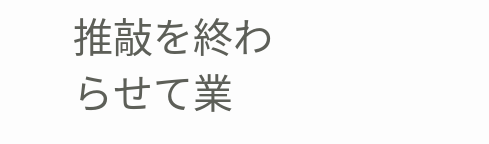推敲を終わらせて業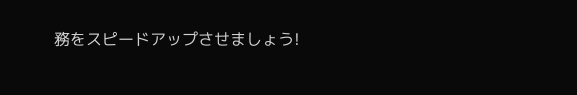務をスピードアップさせましょう!